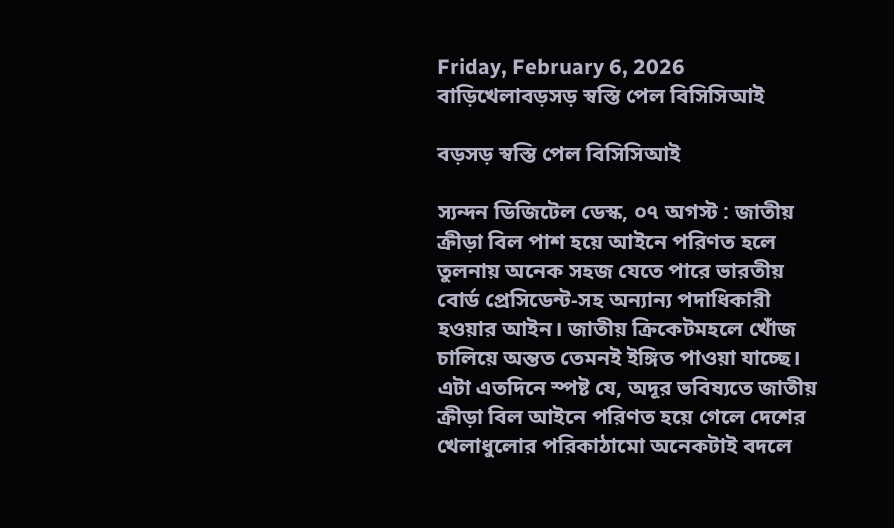Friday, February 6, 2026
বাড়িখেলাবড়সড় স্বস্তি পেল বিসিসিআই

বড়সড় স্বস্তি পেল বিসিসিআই

স্যন্দন ডিজিটেল ডেস্ক, ০৭ অগস্ট : জাতীয় ক্রীড়া বিল পাশ হয়ে আইনে পরিণত হলে তুলনায় অনেক সহজ যেতে পারে ভারতীয় বোর্ড প্রেসিডেন্ট-সহ অন্যান্য পদাধিকারী হওয়ার আইন। জাতীয় ক্রিকেটমহলে খোঁজ চালিয়ে অন্তত তেমনই ইঙ্গিত পাওয়া যাচ্ছে। এটা এতদিনে স্পষ্ট যে, অদূর ভবিষ্যতে জাতীয় ক্রীড়া বিল আইনে পরিণত হয়ে গেলে দেশের খেলাধুলোর পরিকাঠামো অনেকটাই বদলে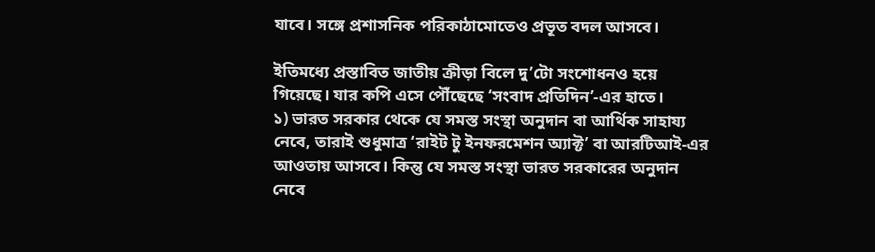যাবে। সঙ্গে প্রশাসনিক পরিকাঠামোতেও প্রভূত বদল আসবে।

ইতিমধ্যে প্রস্তাবিত জাতীয় ক্রীড়া বিলে দু’টো সংশোধনও হয়ে গিয়েছে। যার কপি এসে পৌঁছেছে ‘সংবাদ প্রতিদিন’-এর হাতে।
১) ভারত সরকার থেকে যে সমস্ত সংস্থা অনুদান বা আর্থিক সাহায্য নেবে, তারাই শুধুমাত্র ‘রাইট টু ইনফরমেশন অ্যাক্ট’ বা আরটিআই-এর আওতায় আসবে। কিন্তু যে সমস্ত সংস্থা ভারত সরকারের অনুদান নেবে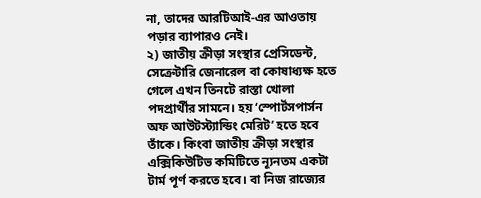না, তাদের আরটিআই-এর আওতায় পড়ার ব্যাপারও নেই।
২) জাতীয় ক্রীড়া সংস্থার প্রেসিডেন্ট, সেক্রেটারি জেনারেল বা কোষাধ্যক্ষ হতে গেলে এখন তিনটে রাস্তা খোলা পদপ্রার্থীর সামনে। হয় ‘স্পোর্টসপার্সন অফ আউটস্ট্যান্ডিং মেরিট’ হতে হবে তাঁকে। কিংবা জাতীয় ক্রীড়া সংস্থার এক্সিকিউটিভ কমিটিতে ন্যূনতম একটা টার্ম পূর্ণ করতে হবে। বা নিজ রাজ্যের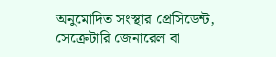অনুমোদিত সংস্থার প্রেসিডেন্ট, সেক্রেটারি জেনারেল বা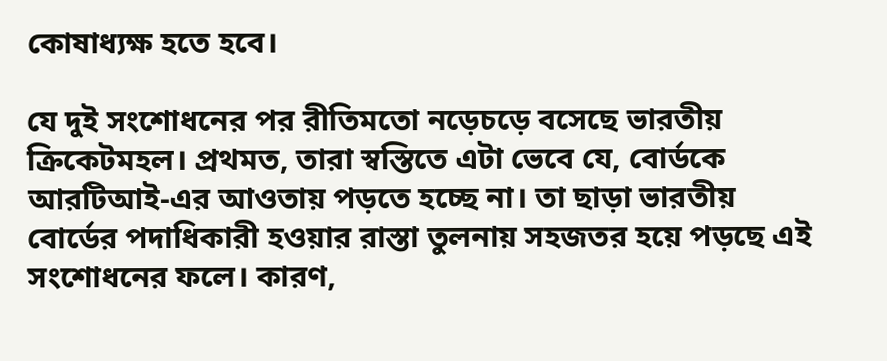কোষাধ্যক্ষ হতে হবে।

যে দুই সংশোধনের পর রীতিমতো নড়েচড়ে বসেছে ভারতীয় ক্রিকেটমহল। প্রথমত, তারা স্বস্তিতে এটা ভেবে যে, বোর্ডকে আরটিআই-এর আওতায় পড়তে হচ্ছে না। তা ছাড়া ভারতীয় বোর্ডের পদাধিকারী হওয়ার রাস্তা তুলনায় সহজতর হয়ে পড়ছে এই সংশোধনের ফলে। কারণ,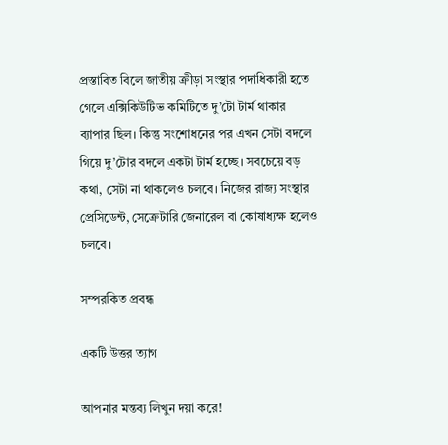প্রস্তাবিত বিলে জাতীয় ক্রীড়া সংস্থার পদাধিকারী হতে গেলে এক্সিকিউটিভ কমিটিতে দু’টো টার্ম থাকার ব্যাপার ছিল। কিন্তু সংশোধনের পর এখন সেটা বদলে গিয়ে দু’টোর বদলে একটা টার্ম হচ্ছে। সবচেয়ে বড় কথা, সেটা না থাকলেও চলবে। নিজের রাজ্য সংস্থার প্রেসিডেন্ট, সেক্রেটারি জেনারেল বা কোষাধ্যক্ষ হলেও চলবে।

সম্পরকিত প্রবন্ধ

একটি উত্তর ত্যাগ

আপনার মন্তব্য লিখুন দয়া করে!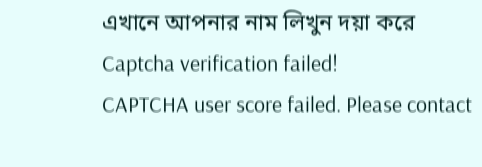এখানে আপনার নাম লিখুন দয়া করে
Captcha verification failed!
CAPTCHA user score failed. Please contact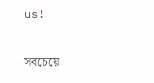us!

সবচেয়ে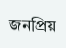জনপ্রিয়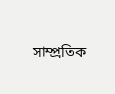সাম্প্রতিক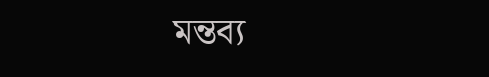মন্তব্য